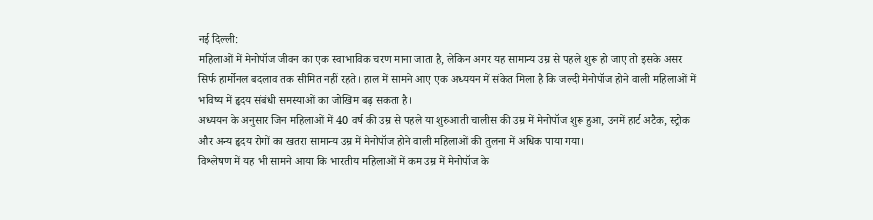नई दिल्ली:
महिलाओं में मेनोपॉज जीवन का एक स्वाभाविक चरण माना जाता है, लेकिन अगर यह सामान्य उम्र से पहले शुरू हो जाए तो इसके असर सिर्फ हार्मोनल बदलाव तक सीमित नहीं रहते। हाल में सामने आए एक अध्ययन में संकेत मिला है कि जल्दी मेनोपॉज होने वाली महिलाओं में भविष्य में हृदय संबंधी समस्याओं का जोखिम बढ़ सकता है।
अध्ययन के अनुसार जिन महिलाओं में 40 वर्ष की उम्र से पहले या शुरुआती चालीस की उम्र में मेनोपॉज शुरू हुआ, उनमें हार्ट अटैक, स्ट्रोक और अन्य हृदय रोगों का खतरा सामान्य उम्र में मेनोपॉज होने वाली महिलाओं की तुलना में अधिक पाया गया।
विश्लेषण में यह भी सामने आया कि भारतीय महिलाओं में कम उम्र में मेनोपॉज के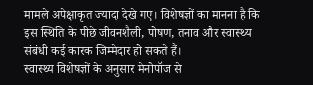मामले अपेक्षाकृत ज्यादा देखे गए। विशेषज्ञों का मानना है कि इस स्थिति के पीछे जीवनशैली, पोषण, तनाव और स्वास्थ्य संबंधी कई कारक जिम्मेदार हो सकते हैं।
स्वास्थ्य विशेषज्ञों के अनुसार मेनोपॉज से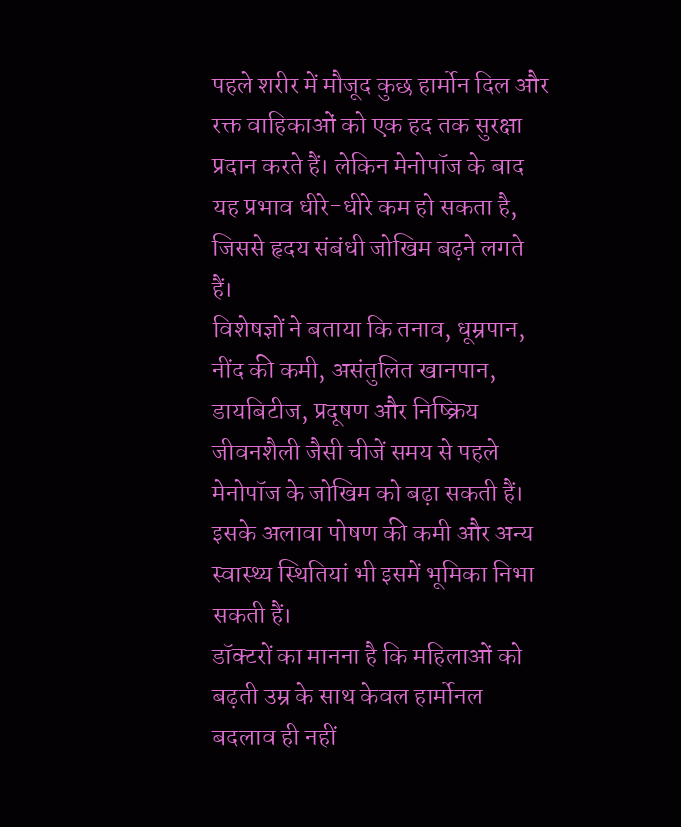पहले शरीर में मौजूद कुछ हार्मोन दिल और रक्त वाहिकाओं को एक हद तक सुरक्षा प्रदान करते हैं। लेकिन मेनोपॉज के बाद यह प्रभाव धीरे-धीरे कम हो सकता है, जिससे हृदय संबंधी जोखिम बढ़ने लगते हैं।
विशेषज्ञों ने बताया कि तनाव, धूम्रपान, नींद की कमी, असंतुलित खानपान, डायबिटीज, प्रदूषण और निष्क्रिय जीवनशैली जैसी चीजें समय से पहले मेनोपॉज के जोखिम को बढ़ा सकती हैं। इसके अलावा पोषण की कमी और अन्य स्वास्थ्य स्थितियां भी इसमें भूमिका निभा सकती हैं।
डॉक्टरों का मानना है कि महिलाओं को बढ़ती उम्र के साथ केवल हार्मोनल बदलाव ही नहीं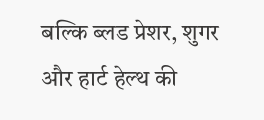बल्कि ब्लड प्रेशर, शुगर और हार्ट हेल्थ की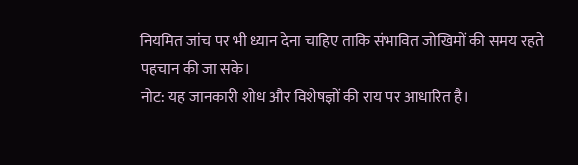नियमित जांच पर भी ध्यान देना चाहिए ताकि संभावित जोखिमों की समय रहते पहचान की जा सके।
नोट: यह जानकारी शोध और विशेषज्ञों की राय पर आधारित है।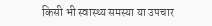किसी भी स्वास्थ्य समस्या या उपचार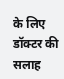के लिए डॉक्टर की सलाह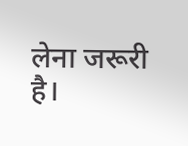लेना जरूरी है।